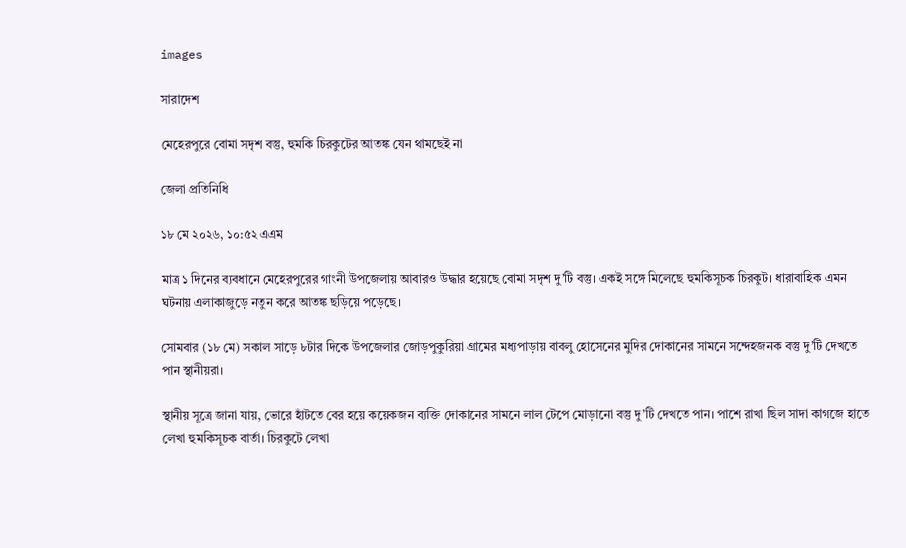images

সারাদেশ

মেহেরপুরে বোমা সদৃশ বস্তু, হুমকি চিরকুটের আতঙ্ক যেন থামছেই না

জেলা প্রতিনিধি

১৮ মে ২০২৬, ১০:৫২ এএম

মাত্র ১ দিনের ব্যবধানে মেহেরপুরের গাংনী উপজেলায় আবারও উদ্ধার হয়েছে বোমা সদৃশ দু’টি বস্তু। একই সঙ্গে মিলেছে হুমকিসূচক চিরকুট। ধারাবাহিক এমন ঘটনায় এলাকাজুড়ে নতুন করে আতঙ্ক ছড়িয়ে পড়েছে।

সোমবার (১৮ মে) সকাল সাড়ে ৮টার দিকে উপজেলার জোড়পুকুরিয়া গ্রামের মধ্যপাড়ায় বাবলু হোসেনের মুদির দোকানের সামনে সন্দেহজনক বস্তু দু’টি দেখতে পান স্থানীয়রা।

স্থানীয় সূত্রে জানা যায়, ভোরে হাঁটতে বের হয়ে কয়েকজন ব্যক্তি দোকানের সামনে লাল টেপে মোড়ানো বস্তু দু’টি দেখতে পান। পাশে রাখা ছিল সাদা কাগজে হাতে লেখা হুমকিসূচক বার্তা। চিরকুটে লেখা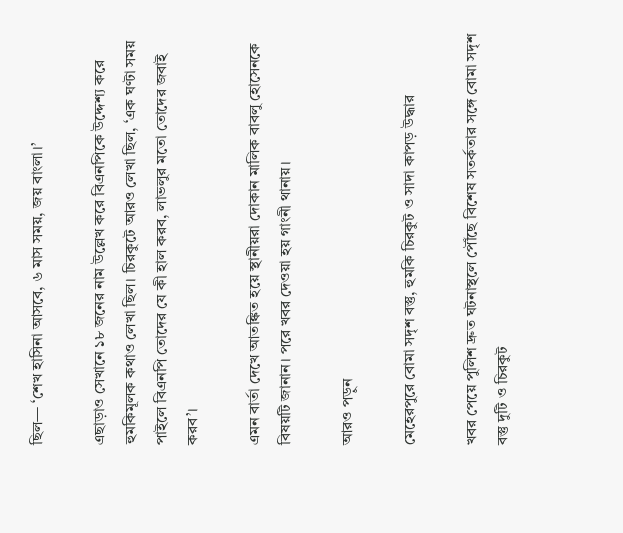ছিল— ‘শেখ হাসিনা আসবে, ৬ মাস সময়, জয় বাংলা।’

এছাড়াও সেখানে ১৮ জনের নাম উল্লেখ করে বিএনপিকে উদ্দেশ্য করে হুমকিমূলক কথাও লেখা ছিল। চিরকুটে আরও লেখা ছিল, ‘এক ঘণ্টা সময় পাইলে বিএনপি তোদের যে কী হাল করব, লাভলুর মতো তোদের জবাই করব’।

এমন বার্তা দেখে আতঙ্কিত হয়ে স্থানীয়রা দোকান মালিক বাবলু হোসেনকে বিষয়টি জানান। পরে খবর দেওয়া হয় গাংনী থানায়।

আরও পড়ুন

মেহেরপুরে বোমা সদৃশ বস্তু, হুমকি চিরকুট ও সাদা কাপড় উদ্ধার

খবর পেয়ে পুলিশ দ্রুত ঘটনাস্থলে পৌঁছে বিশেষ সতর্কতার সঙ্গে বোমা সদৃশ বস্তু দুটি ও চিরকুট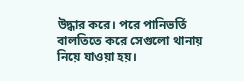উদ্ধার করে। পরে পানিভর্তি বালতিতে করে সেগুলো থানায় নিয়ে যাওয়া হয়।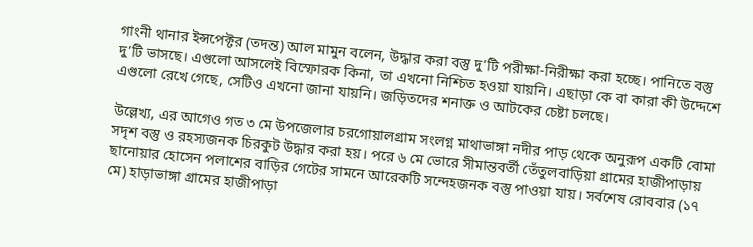গাংনী থানার ইন্সপেক্টর (তদন্ত) আল মামুন বলেন, উদ্ধার করা বস্তু দু’টি পরীক্ষা-নিরীক্ষা করা হচ্ছে। পানিতে বস্তু দু’টি ভাসছে। এগুলো আসলেই বিস্ফোরক কিনা, তা এখনো নিশ্চিত হওয়া যায়নি। এছাড়া কে বা কারা কী উদ্দেশে এগুলো রেখে গেছে, সেটিও এখনো জানা যায়নি। জড়িতদের শনাক্ত ও আটকের চেষ্টা চলছে।

উল্লেখ্য, এর আগেও গত ৩ মে উপজেলার চরগোয়ালগ্রাম সংলগ্ন মাথাভাঙ্গা নদীর পাড় থেকে অনুরূপ একটি বোমা সদৃশ বস্তু ও রহস্যজনক চিরকুট উদ্ধার করা হয়। পরে ৬ মে ভোরে সীমান্তবর্তী তেঁতুলবাড়িয়া গ্রামের হাজীপাড়ায় ছানোয়ার হোসেন পলাশের বাড়ির গেটের সামনে আরেকটি সন্দেহজনক বস্তু পাওয়া যায়। সর্বশেষ রোববার (১৭ মে) হাড়াভাঙ্গা গ্রামের হাজীপাড়া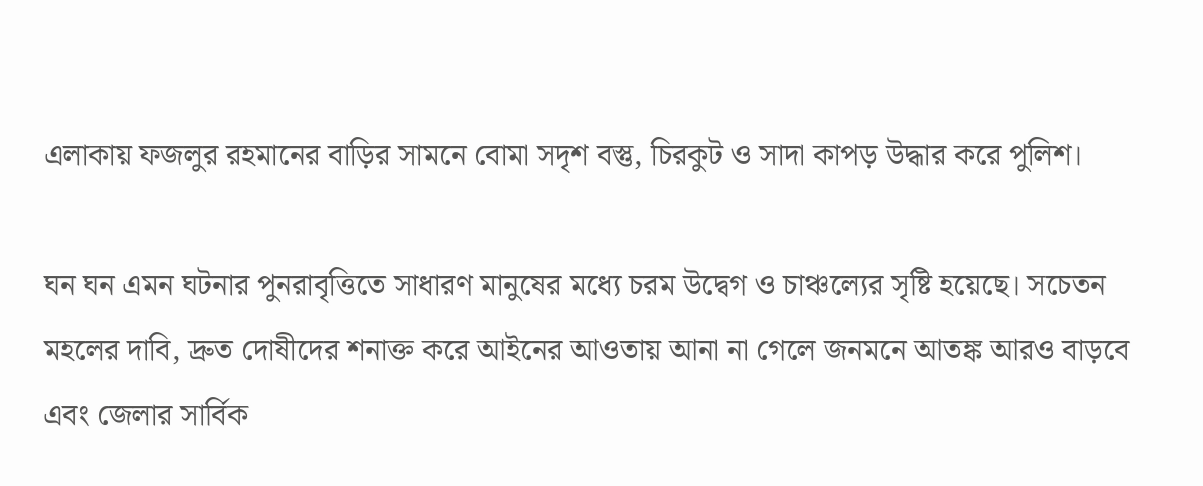এলাকায় ফজলুর রহমানের বাড়ির সামনে বোমা সদৃশ বস্তু, চিরকুট ও সাদা কাপড় উদ্ধার করে পুলিশ।

ঘন ঘন এমন ঘটনার পুনরাবৃত্তিতে সাধারণ মানুষের মধ্যে চরম উদ্বেগ ও চাঞ্চল্যের সৃষ্টি হয়েছে। সচেতন মহলের দাবি, দ্রুত দোষীদের শনাক্ত করে আইনের আওতায় আনা না গেলে জনমনে আতঙ্ক আরও বাড়বে এবং জেলার সার্বিক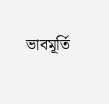ভাবমূর্তি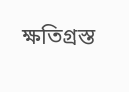ক্ষতিগ্রস্ত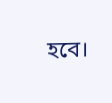হবে।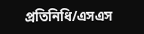প্রতিনিধি/এসএস